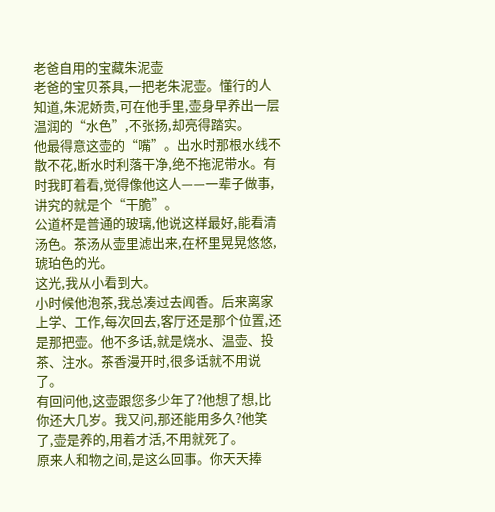老爸自用的宝藏朱泥壶
老爸的宝贝茶具,一把老朱泥壶。懂行的人知道,朱泥娇贵,可在他手里,壶身早养出一层温润的“水色”,不张扬,却亮得踏实。
他最得意这壶的“嘴”。出水时那根水线不散不花,断水时利落干净,绝不拖泥带水。有时我盯着看,觉得像他这人——一辈子做事,讲究的就是个“干脆”。
公道杯是普通的玻璃,他说这样最好,能看清汤色。茶汤从壶里滤出来,在杯里晃晃悠悠,琥珀色的光。
这光,我从小看到大。
小时候他泡茶,我总凑过去闻香。后来离家上学、工作,每次回去,客厅还是那个位置,还是那把壶。他不多话,就是烧水、温壶、投茶、注水。茶香漫开时,很多话就不用说了。
有回问他,这壶跟您多少年了?他想了想,比你还大几岁。我又问,那还能用多久?他笑了,壶是养的,用着才活,不用就死了。
原来人和物之间,是这么回事。你天天捧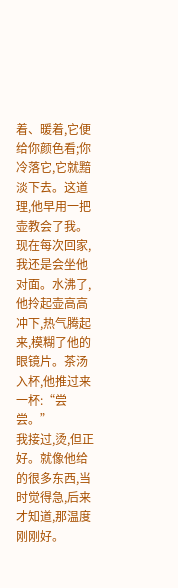着、暖着,它便给你颜色看;你冷落它,它就黯淡下去。这道理,他早用一把壶教会了我。
现在每次回家,我还是会坐他对面。水沸了,他拎起壶高高冲下,热气腾起来,模糊了他的眼镜片。茶汤入杯,他推过来一杯:“尝尝。”
我接过,烫,但正好。就像他给的很多东西,当时觉得急,后来才知道,那温度刚刚好。